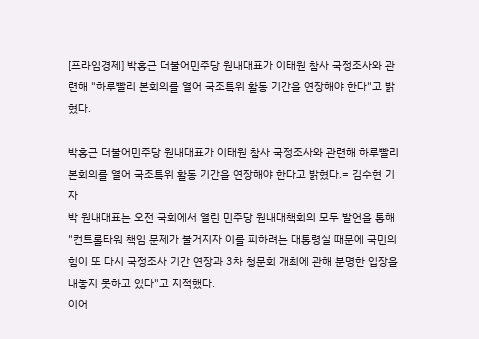[프라임경제] 박홍근 더불어민주당 원내대표가 이태원 참사 국정조사와 관련해 "하루빨리 본회의를 열어 국조특위 활동 기간을 연장해야 한다"고 밝혔다.

박홍근 더불어민주당 원내대표가 이태원 참사 국정조사와 관련해 하루빨리 본회의를 열어 국조특위 활동 기간을 연장해야 한다고 밝혔다.= 김수현 기자
박 원내대표는 오전 국회에서 열린 민주당 원내대책회의 모두 발언을 통해 "컨트롤타워 책임 문제가 불거지자 이를 피하려는 대통령실 때문에 국민의힘이 또 다시 국정조사 기간 연장과 3차 청문회 개최에 관해 분명한 입장을 내놓지 못하고 있다"고 지적했다.
이어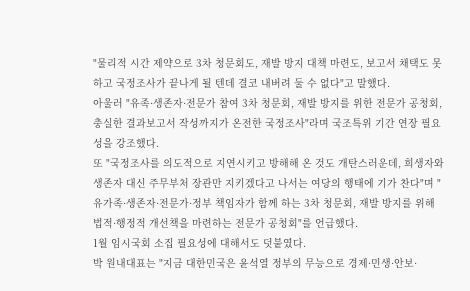"물리적 시간 제약으로 3차 청문회도, 재발 방지 대책 마련도, 보고서 채택도 못하고 국정조사가 끝나게 될 텐데 결코 내버려 둘 수 없다"고 말했다.
아울러 "유족·생존자·전문가 참여 3차 청문회, 재발 방지를 위한 전문가 공청회, 충실한 결과보고서 작성까지가 온전한 국정조사"라며 국조특위 기간 연장 필요성을 강조했다.
또 "국정조사를 의도적으로 지연시키고 방해해 온 것도 개탄스러운데, 희생자와 생존자 대신 주무부처 장관만 지키겠다고 나서는 여당의 행태에 기가 찬다"며 "유가족·생존자·전문가·정부 책임자가 함께 하는 3차 청문회, 재발 방지를 위해 법적·행정적 개선책을 마련하는 전문가 공청회"를 언급했다.
1월 임시국회 소집 필요성에 대해서도 덧붙였다.
박 원내대표는 "지금 대한민국은 윤석열 정부의 무능으로 경제·민생·안보·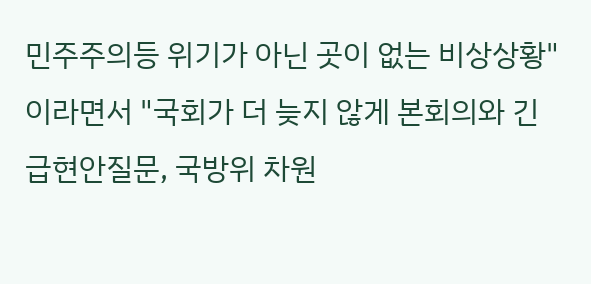민주주의등 위기가 아닌 곳이 없는 비상상황"이라면서 "국회가 더 늦지 않게 본회의와 긴급현안질문, 국방위 차원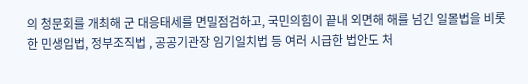의 청문회를 개최해 군 대응태세를 면밀점검하고, 국민의힘이 끝내 외면해 해를 넘긴 일몰법을 비롯한 민생입법, 정부조직법 , 공공기관장 임기일치법 등 여러 시급한 법안도 처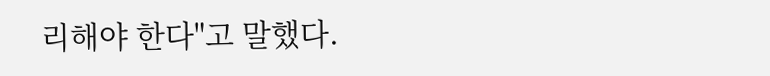리해야 한다"고 말했다.